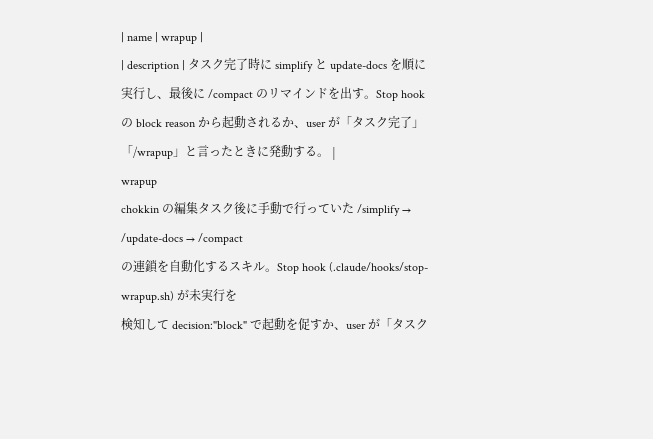| name | wrapup |
| description | タスク完了時に simplify と update-docs を順に実行し、最後に /compact のリマインドを出す。Stop hook の block reason から起動されるか、user が「タスク完了」「/wrapup」と言ったときに発動する。 |
wrapup
chokkin の編集タスク後に手動で行っていた /simplify → /update-docs → /compact
の連鎖を自動化するスキル。Stop hook (.claude/hooks/stop-wrapup.sh) が未実行を
検知して decision:"block" で起動を促すか、user が「タスク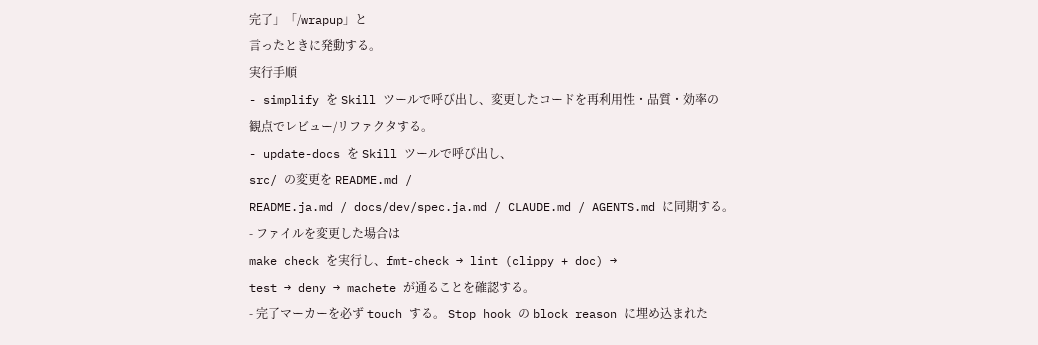完了」「/wrapup」と
言ったときに発動する。
実行手順
- simplify を Skill ツールで呼び出し、変更したコードを再利用性・品質・効率の
観点でレビュー/リファクタする。
- update-docs を Skill ツールで呼び出し、
src/ の変更を README.md /
README.ja.md / docs/dev/spec.ja.md / CLAUDE.md / AGENTS.md に同期する。
- ファイルを変更した場合は
make check を実行し、fmt-check → lint (clippy + doc) →
test → deny → machete が通ることを確認する。
- 完了マーカーを必ず touch する。 Stop hook の block reason に埋め込まれた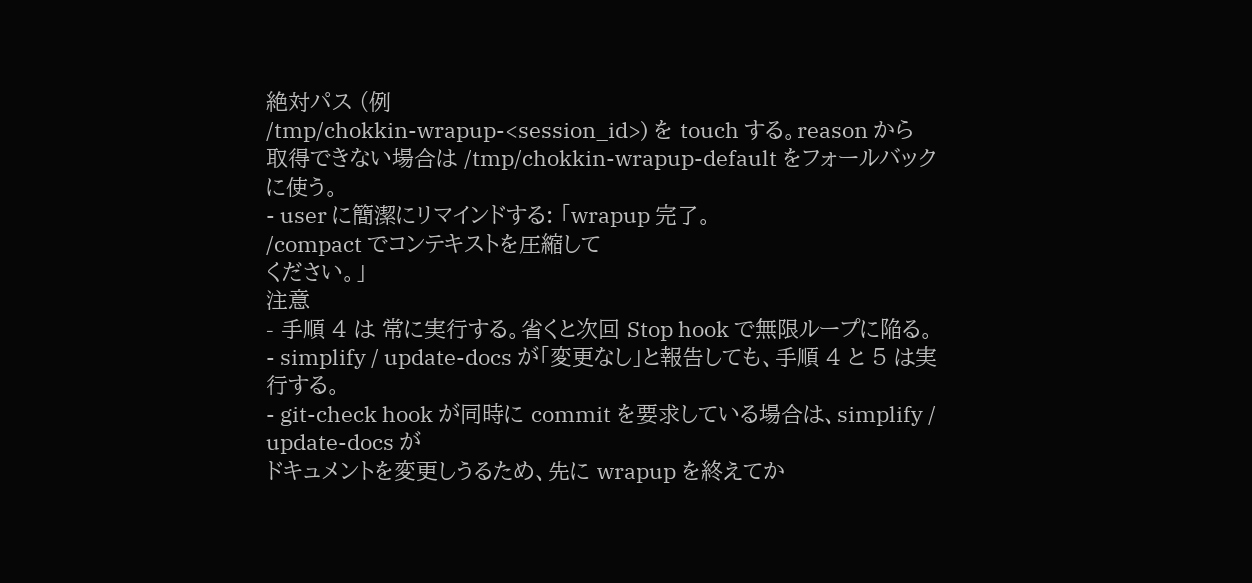絶対パス (例
/tmp/chokkin-wrapup-<session_id>) を touch する。reason から
取得できない場合は /tmp/chokkin-wrapup-default をフォールバックに使う。
- user に簡潔にリマインドする: 「wrapup 完了。
/compact でコンテキストを圧縮して
ください。」
注意
- 手順 4 は 常に実行する。省くと次回 Stop hook で無限ループに陥る。
- simplify / update-docs が「変更なし」と報告しても、手順 4 と 5 は実行する。
- git-check hook が同時に commit を要求している場合は、simplify / update-docs が
ドキュメントを変更しうるため、先に wrapup を終えてか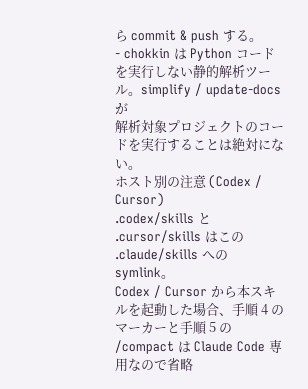ら commit & push する。
- chokkin は Python コードを実行しない静的解析ツール。simplify / update-docs が
解析対象プロジェクトのコードを実行することは絶対にない。
ホスト別の注意 (Codex / Cursor)
.codex/skills と .cursor/skills はこの .claude/skills への symlink。
Codex / Cursor から本スキルを起動した場合、手順 4 のマーカーと手順 5 の
/compact は Claude Code 専用なので省略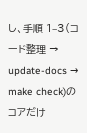し、手順 1–3(コード整理 →
update-docs → make check)のコアだけ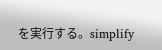を実行する。simplify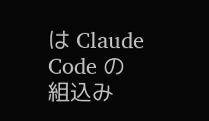は Claude Code の
組込み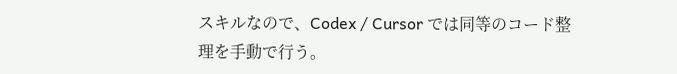スキルなので、Codex / Cursor では同等のコード整理を手動で行う。